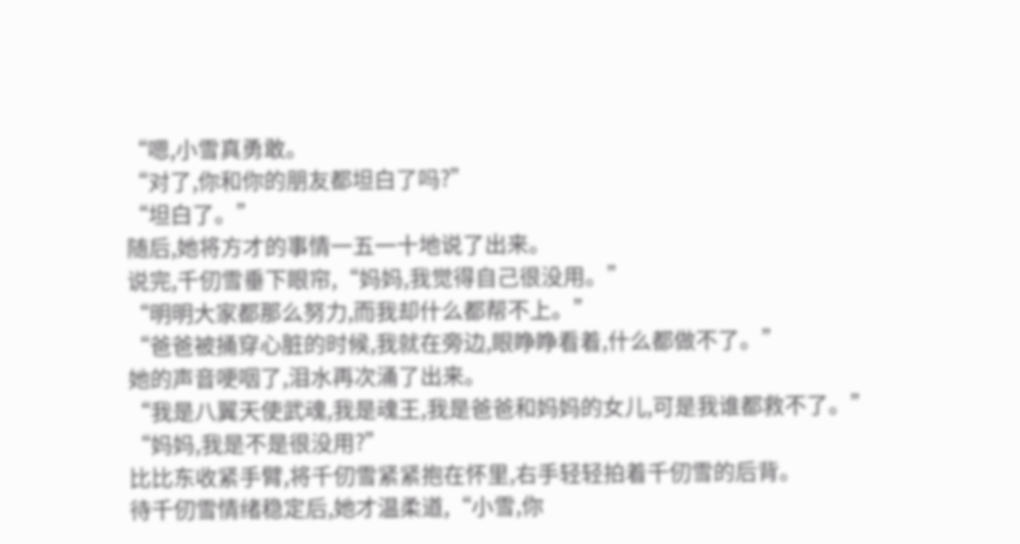“嗯,小雪真勇敢。
“对了,你和你的朋友都坦白了吗?”
“坦白了。”
随后,她将方才的事情一五一十地说了出来。
说完,千仞雪垂下眼帘,“妈妈,我觉得自己很没用。”
“明明大家都那么努力,而我却什么都帮不上。”
“爸爸被捅穿心脏的时候,我就在旁边,眼睁睁看着,什么都做不了。”
她的声音哽咽了,泪水再次涌了出来。
“我是八翼天使武魂,我是魂王,我是爸爸和妈妈的女儿,可是我谁都救不了。”
“妈妈,我是不是很没用?”
比比东收紧手臂,将千仞雪紧紧抱在怀里,右手轻轻拍着千仞雪的后背。
待千仞雪情绪稳定后,她才温柔道,“小雪,你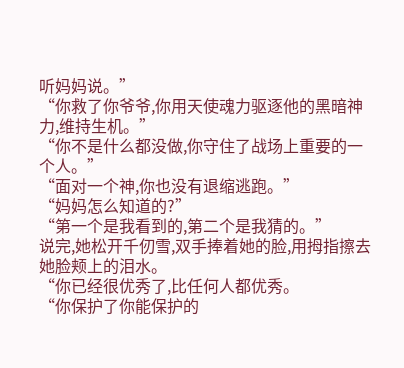听妈妈说。”
“你救了你爷爷,你用天使魂力驱逐他的黑暗神力,维持生机。”
“你不是什么都没做,你守住了战场上重要的一个人。”
“面对一个神,你也没有退缩逃跑。”
“妈妈怎么知道的?”
“第一个是我看到的,第二个是我猜的。”
说完,她松开千仞雪,双手捧着她的脸,用拇指擦去她脸颊上的泪水。
“你已经很优秀了,比任何人都优秀。
“你保护了你能保护的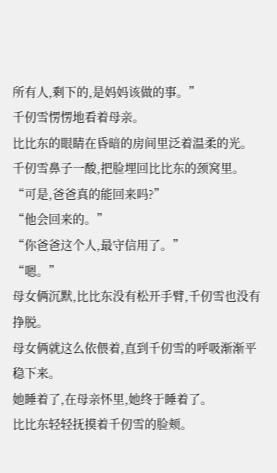所有人,剩下的,是妈妈该做的事。”
千仞雪愣愣地看着母亲。
比比东的眼睛在昏暗的房间里泛着温柔的光。
千仞雪鼻子一酸,把脸埋回比比东的颈窝里。
“可是,爸爸真的能回来吗?”
“他会回来的。”
“你爸爸这个人,最守信用了。”
“嗯。”
母女俩沉默,比比东没有松开手臂,千仞雪也没有挣脱。
母女俩就这么依偎着,直到千仞雪的呼吸渐渐平稳下来。
她睡着了,在母亲怀里,她终于睡着了。
比比东轻轻抚摸着千仞雪的脸颊。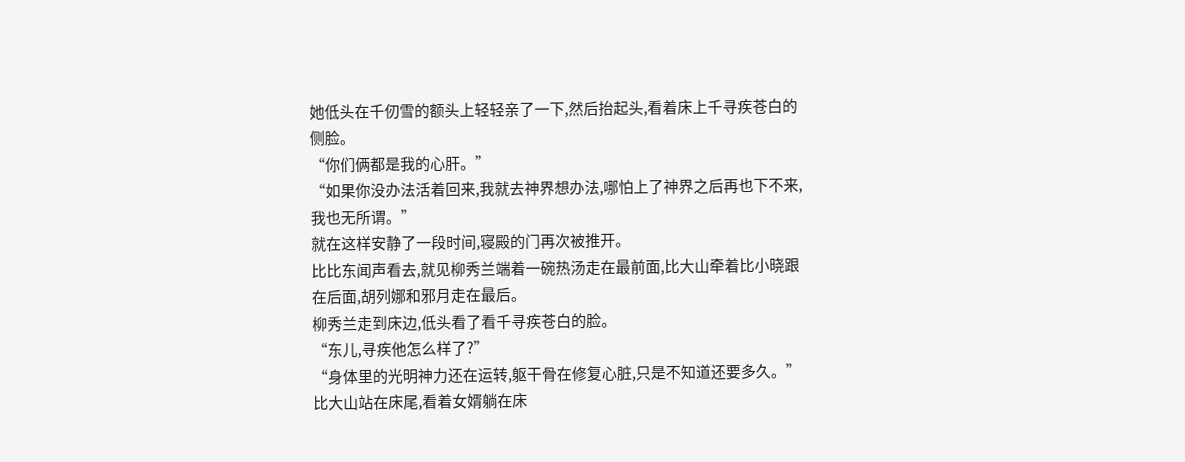她低头在千仞雪的额头上轻轻亲了一下,然后抬起头,看着床上千寻疾苍白的侧脸。
“你们俩都是我的心肝。”
“如果你没办法活着回来,我就去神界想办法,哪怕上了神界之后再也下不来,我也无所谓。”
就在这样安静了一段时间,寝殿的门再次被推开。
比比东闻声看去,就见柳秀兰端着一碗热汤走在最前面,比大山牵着比小晓跟在后面,胡列娜和邪月走在最后。
柳秀兰走到床边,低头看了看千寻疾苍白的脸。
“东儿,寻疾他怎么样了?”
“身体里的光明神力还在运转,躯干骨在修复心脏,只是不知道还要多久。”
比大山站在床尾,看着女婿躺在床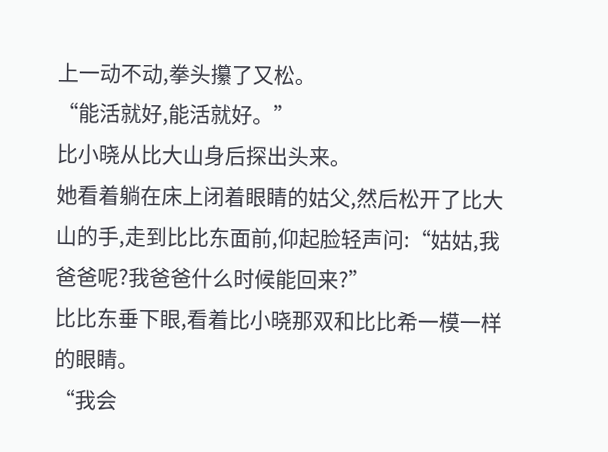上一动不动,拳头攥了又松。
“能活就好,能活就好。”
比小晓从比大山身后探出头来。
她看着躺在床上闭着眼睛的姑父,然后松开了比大山的手,走到比比东面前,仰起脸轻声问:“姑姑,我爸爸呢?我爸爸什么时候能回来?”
比比东垂下眼,看着比小晓那双和比比希一模一样的眼睛。
“我会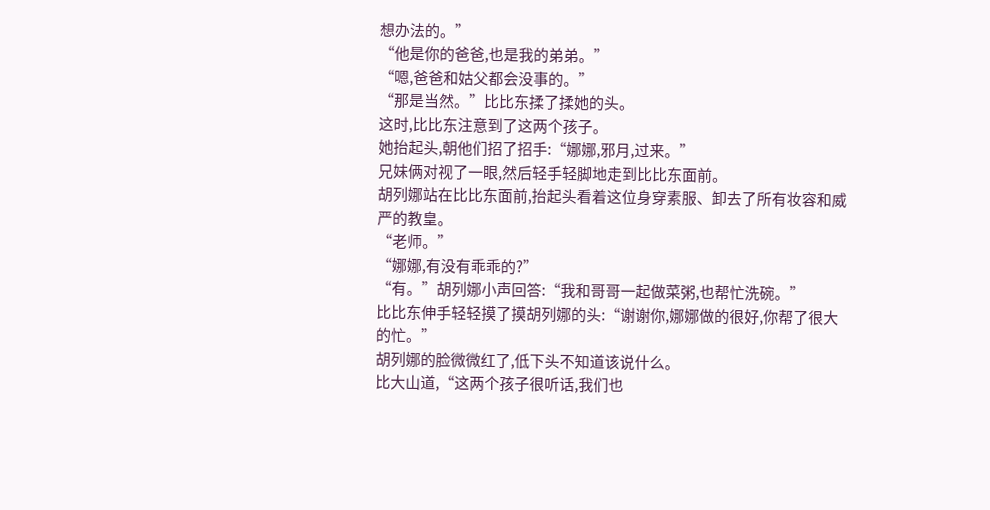想办法的。”
“他是你的爸爸,也是我的弟弟。”
“嗯,爸爸和姑父都会没事的。”
“那是当然。”比比东揉了揉她的头。
这时,比比东注意到了这两个孩子。
她抬起头,朝他们招了招手:“娜娜,邪月,过来。”
兄妹俩对视了一眼,然后轻手轻脚地走到比比东面前。
胡列娜站在比比东面前,抬起头看着这位身穿素服、卸去了所有妆容和威严的教皇。
“老师。”
“娜娜,有没有乖乖的?”
“有。”胡列娜小声回答:“我和哥哥一起做菜粥,也帮忙洗碗。”
比比东伸手轻轻摸了摸胡列娜的头:“谢谢你,娜娜做的很好,你帮了很大的忙。”
胡列娜的脸微微红了,低下头不知道该说什么。
比大山道,“这两个孩子很听话,我们也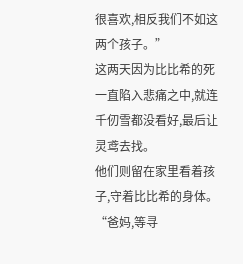很喜欢,相反我们不如这两个孩子。”
这两天因为比比希的死一直陷入悲痛之中,就连千仞雪都没看好,最后让灵鸢去找。
他们则留在家里看着孩子,守着比比希的身体。
“爸妈,等寻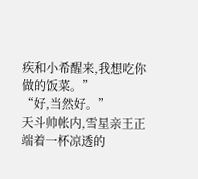疾和小希醒来,我想吃你做的饭菜。”
“好,当然好。”
天斗帅帐内,雪星亲王正端着一杯凉透的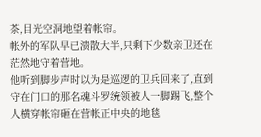茶,目光空洞地望着帐帘。
帐外的军队早已溃散大半,只剩下少数亲卫还在茫然地守着营地。
他听到脚步声时以为是巡逻的卫兵回来了,直到守在门口的那名魂斗罗统领被人一脚踢飞,整个人横穿帐帘砸在营帐正中央的地毯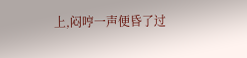上,闷哼一声便昏了过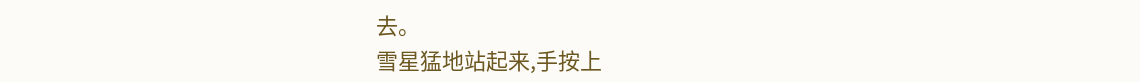去。
雪星猛地站起来,手按上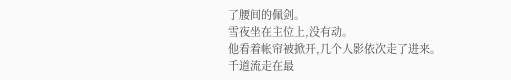了腰间的佩剑。
雪夜坐在主位上,没有动。
他看着帐帘被掀开,几个人影依次走了进来。
千道流走在最